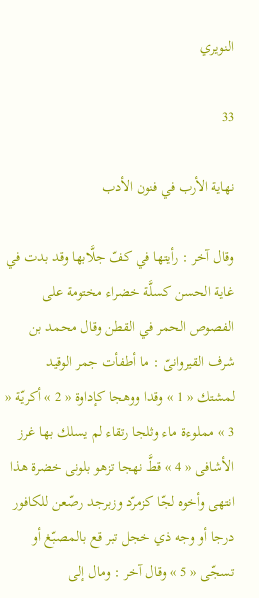النويري

33

نهاية الأرب في فنون الأدب

وقال آخر : رأيتها في كفّ جلَّابها وقد بدت في غاية الحسن كسلَّة خضراء مختومة على الفصوص الحمر في القطن وقال محمد بن شرف القيروانىّ : ما أطفأت جمر الوقيد لمشتك « 1 » وقدا ووهجا كإداوة « 2 » أكريّة « 3 » مملوءة ماء وثلجا رتقاء لم يسلك بها غرز الأشافى « 4 » قطَّ نهجا تزهو بلونى خضرة هذا انتهى وأخوه لجّا كزمرّد وزبرجد رصّعن للكافور درجا أو وجه ذي خجل تبر قع بالمصبّغ أو تسجّى « 5 » وقال آخر : ومال إلى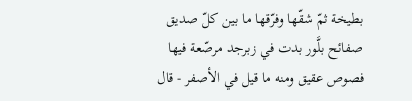بطيخة ثمّ شقّها وفرّقها ما بين كلّ صديق صفائح بلَّور بدت في زبرجد مرصّعة فيها فصوص عقيق ومنه ما قيل في الأصفر - قال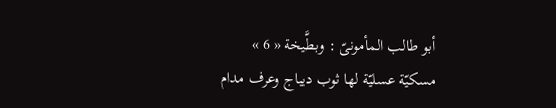أبو طالب المأمونىّ : وبطَّيخة « 6 » مسكيّة عسليّة لها ثوب ديباج وعرف مدام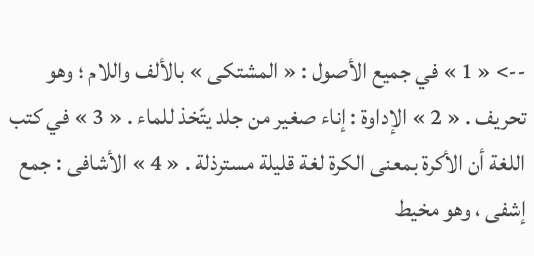--> « 1 » في جميع الأصول : « المشتكى » بالألف واللام ؛ وهو تحريف . « 2 » الإداوة : إناء صغير من جلد يتّخذ للماء . « 3 » في كتب اللغة أن الأكرة بمعنى الكرة لغة قليلة مسترذلة . « 4 » الأشافى : جمع إشفى ، وهو مخيط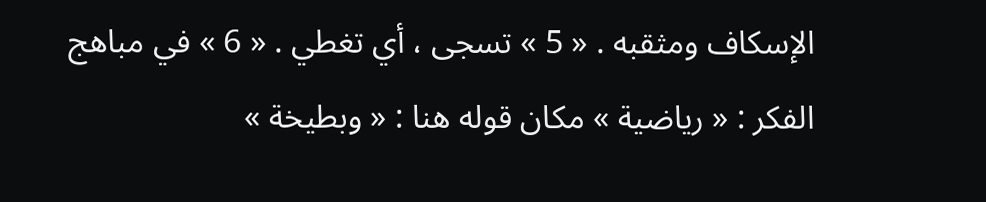الإسكاف ومثقبه . « 5 » تسجى ، أي تغطي . « 6 » في مباهج الفكر : « رياضية » مكان قوله هنا : « وبطيخة »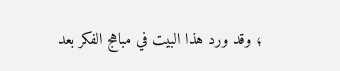؛ وقد ورد هذا البيت في مباهج الفكر بعد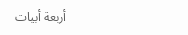أربعة أبيات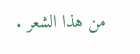من هذا الشعر .